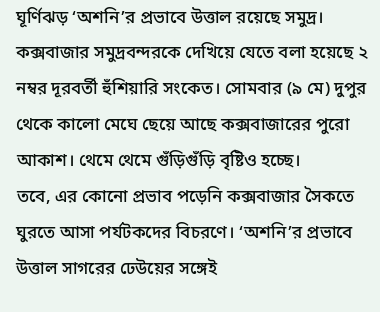ঘূর্ণিঝড় ‘অশনি’র প্রভাবে উত্তাল রয়েছে সমুদ্র। কক্সবাজার সমুদ্রবন্দরকে দেখিয়ে যেতে বলা হয়েছে ২ নম্বর দূরবর্তী হুঁশিয়ারি সংকেত। সোমবার (৯ মে) দুপুর থেকে কালো মেঘে ছেয়ে আছে কক্সবাজারের পুরো আকাশ। থেমে থেমে গুঁড়িগুঁড়ি বৃষ্টিও হচ্ছে।
তবে, এর কোনো প্রভাব পড়েনি কক্সবাজার সৈকতে ঘুরতে আসা পর্যটকদের বিচরণে। ‘অশনি’র প্রভাবে উত্তাল সাগরের ঢেউয়ের সঙ্গেই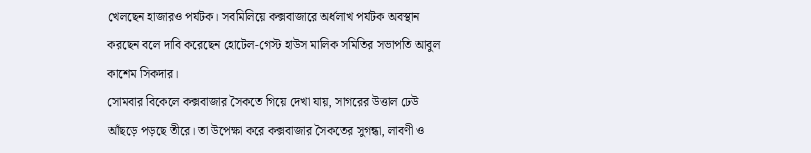খেলছেন হাজারও পর্যটক। সবমিলিয়ে কক্সবাজারে অর্ধলাখ পর্যটক অবস্থান করছেন বলে দাবি করেছেন হোটেল-গেস্ট হাউস মালিক সমিতির সভাপতি আবুল কাশেম সিকদার।
সোমবার বিকেলে কক্সবাজার সৈকতে গিয়ে দেখা যায়, সাগরের উত্তাল ঢেউ আঁছড়ে পড়ছে তীরে। তা উপেক্ষা করে কক্সবাজার সৈকতের সুগন্ধা, লাবণী ও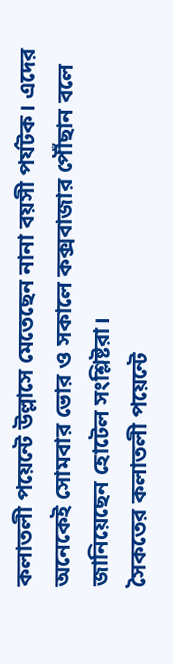কলাতলী পয়েন্টে উল্লাসে মেতেছেন নানা বয়সী পর্যটক। এদের অনেকেই সোমবার ভোর ও সকালে কক্সবাজার পৌঁছান বলে জানিয়েছেন হোটেল সংশ্লিষ্টরা।
সৈকতের কলাতলী পয়েন্টে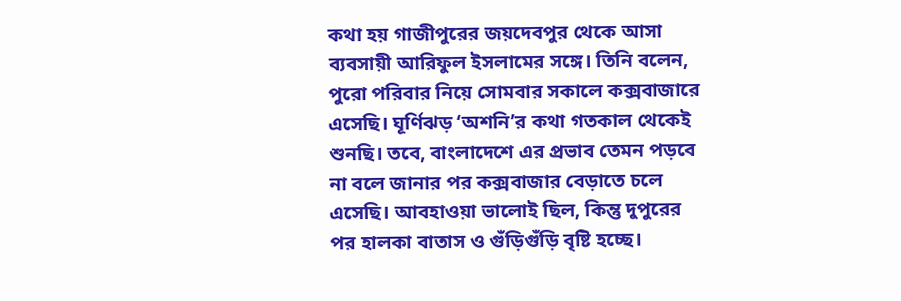কথা হয় গাজীপুরের জয়দেবপুর থেকে আসা ব্যবসায়ী আরিফুল ইসলামের সঙ্গে। তিনি বলেন, পুরো পরিবার নিয়ে সোমবার সকালে কক্সবাজারে এসেছি। ঘূর্ণিঝড় ‘অশনি’র কথা গতকাল থেকেই শুনছি। তবে, বাংলাদেশে এর প্রভাব তেমন পড়বে না বলে জানার পর কক্সবাজার বেড়াতে চলে এসেছি। আবহাওয়া ভালোই ছিল, কিন্তু দুপুরের পর হালকা বাতাস ও গুঁড়িগুঁড়ি বৃষ্টি হচ্ছে।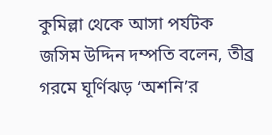কুমিল্লা থেকে আসা পর্যটক জসিম উদ্দিন দম্পতি বলেন, তীব্র গরমে ঘূর্ণিঝড় ‘অশনি’র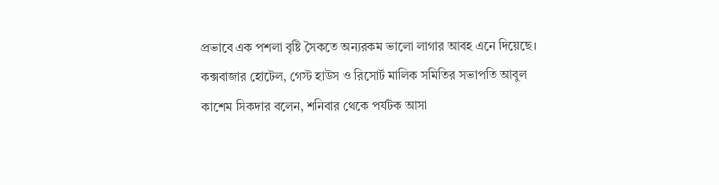প্রভাবে এক পশলা বৃষ্টি সৈকতে অন্যরকম ভালো লাগার আবহ এনে দিয়েছে।
কক্সবাজার হোটেল, গেস্ট হাউস ও রিসোর্ট মালিক সমিতির সভাপতি আবুল কাশেম সিকদার বলেন, শনিবার থেকে পর্যটক আসা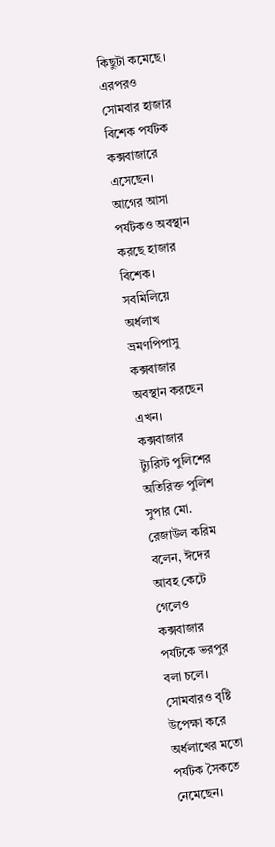কিছুটা কমেছে। এরপরও সোমবার হাজার বিশেক পর্যটক কক্সবাজারে এসেছেন। আগের আসা পর্যটকও অবস্থান করছে হাজার বিশেক। সবমিলিয়ে অর্ধলাখ ভ্রমণপিপাসু কক্সবাজার অবস্থান করছেন এখন।
কক্সবাজার ট্যুরিস্ট পুলিশের অতিরিক্ত পুলিশ সুপার মো. রেজাউল করিম বলেন, ঈদের আবহ কেটে গেলেও কক্সবাজার পর্যটকে ভরপুর বলা চলে। সোমবারও বৃষ্টি উপেক্ষা করে অর্ধলাখের মতো পর্যটক সৈকতে নেমেছেন।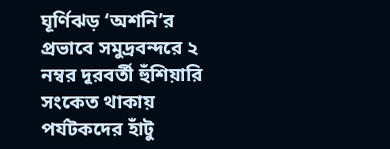ঘূর্ণিঝড় ‘অশনি’র প্রভাবে সমুদ্রবন্দরে ২ নম্বর দূরবর্তী হুঁশিয়ারি সংকেত থাকায় পর্যটকদের হাঁটু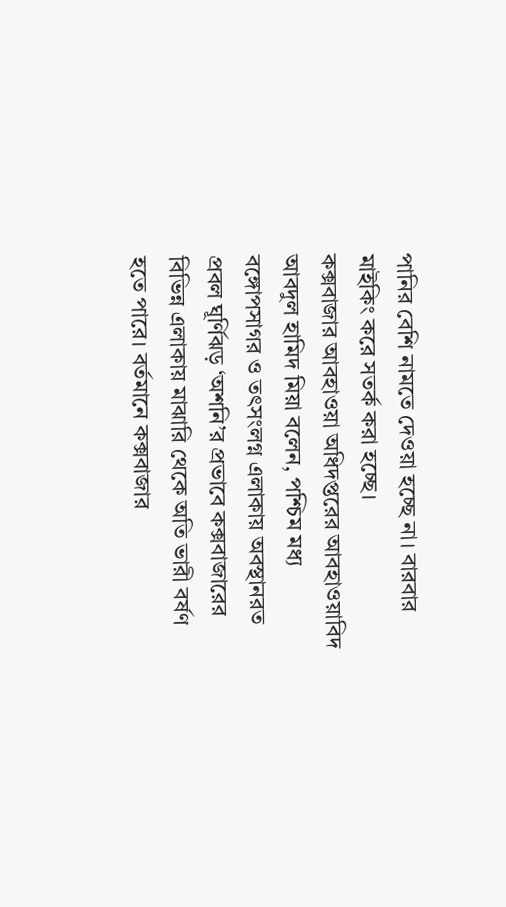পানির বেশি নামতে দেওয়া হচ্ছে না। বারবার মাইকিং করে সতর্ক করা হচ্ছে।
কক্সবাজার আবহাওয়া অধিদপ্তরের আবহাওয়াবিদ আবদুল হামিদ মিয়া বলেন, পশ্চিম মধ্য বঙ্গোপসাগর ও তৎসংলগ্ন এলাকায় অবস্থানরত প্রবল ঘূর্ণিঝড় ‘অশনি’র প্রভাবে কক্সবাজারের বিভিন্ন এলাকায় মাঝারি থেকে অতি ভারী বর্ষণ হতে পারে। বর্তমানে কক্সবাজার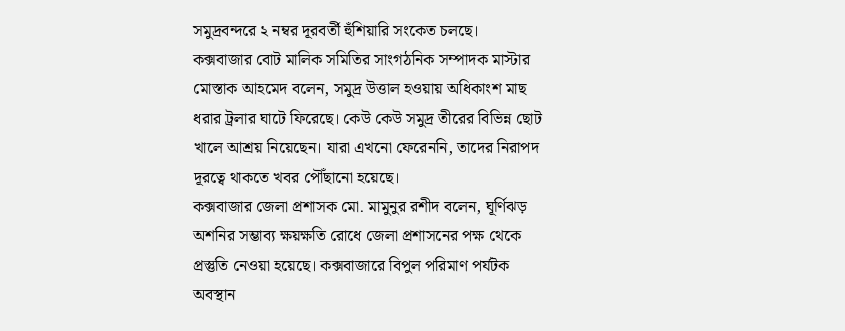সমুদ্রবন্দরে ২ নম্বর দূরবর্তী হুঁশিয়ারি সংকেত চলছে।
কক্সবাজার বোট মালিক সমিতির সাংগঠনিক সম্পাদক মাস্টার মোস্তাক আহমেদ বলেন, সমুদ্র উত্তাল হওয়ায় অধিকাংশ মাছ ধরার ট্রলার ঘাটে ফিরেছে। কেউ কেউ সমুদ্র তীরের বিভিন্ন ছোট খালে আশ্রয় নিয়েছেন। যারা এখনো ফেরেননি, তাদের নিরাপদ দূরত্বে থাকতে খবর পৌঁছানো হয়েছে।
কক্সবাজার জেলা প্রশাসক মো. মামুনুর রশীদ বলেন, ঘূর্ণিঝড় অশনির সম্ভাব্য ক্ষয়ক্ষতি রোধে জেলা প্রশাসনের পক্ষ থেকে প্রস্তুতি নেওয়া হয়েছে। কক্সবাজারে বিপুল পরিমাণ পর্যটক অবস্থান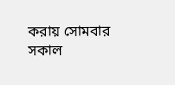করায় সোমবার সকাল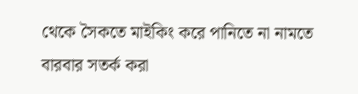থেকে সৈকতে মাইকিং করে পানিতে না নামতে বারবার সতর্ক করা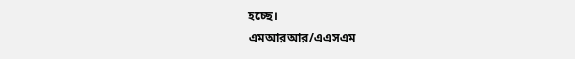হচ্ছে।
এমআরআর/এএসএম